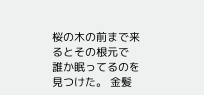桜の木の前まで来るとその根元で 誰か眠ってるのを見つけた。 金髪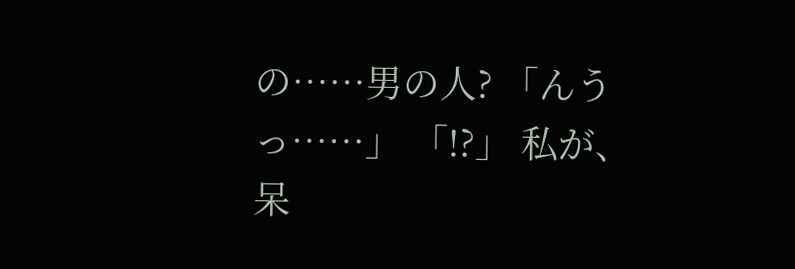の……男の人? 「んうっ……」 「!?」 私が、呆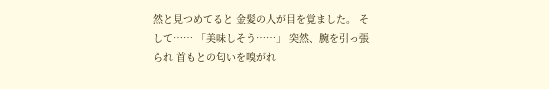然と見つめてると 金髪の人が目を覚ました。 そして…… 「美味しそう……」 突然、腕を引っ張られ 首もとの匂いを嗅がれ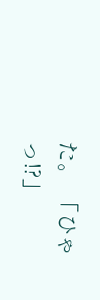た。 「ひゃっ!?」